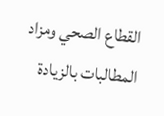القطاع الصحي ومزاد المطالبات بالزيادة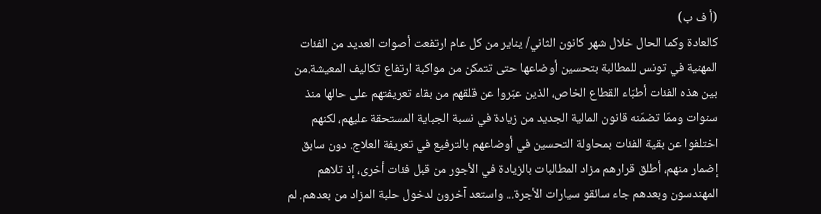(أ ف ب)
كالعادة وكما الحال خلال شهر كانون الثاني/ يناير من كل عام ارتفعت أصوات العديد من الفئات المهنية في تونس للمطالبة بتحسين أوضاعها حتى تتمكن من مواكبة ارتفاع تكاليف المعيشة.من بين هذه الفئات أطبّاء القطاع الخاص، الذين عبّروا عن قلقهم من بقاء تعريفتهم على حالها منذ سنوات وممّا تضمّنه قانون المالية الجديد من زيادة في نسبة الجباية المستحقة عليهم، لكنهم اختلفوا عن بقية الفئات بمحاولة التحسين في أوضاعهم بالترفيع في تعريفة العلاج. دون سابق إضمار منهم، أطلق قرارهم مزاد المطالبات بالزيادة في الأجور من قبل فئات أخرى، إذ تلاهم المهندسون وبعدهم جاء سائقو سيارات الأجرة... واستعد آخرون لدخول حلبة المزاد من بعدهم. لم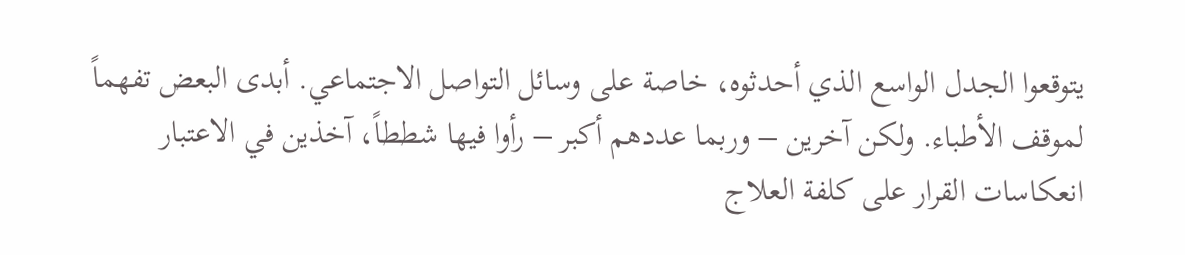يتوقعوا الجدل الواسع الذي أحدثوه، خاصة على وسائل التواصل الاجتماعي. أبدى البعض تفهماً لموقف الأطباء. ولكن آخرين – وربما عددهم أكبر – رأوا فيها شططاً، آخذين في الاعتبار انعكاسات القرار على كلفة العلاج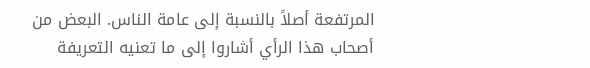المرتفعة أصلاً بالنسبة إلى عامة الناس. البعض من أصحاب هذا الرأي أشاروا إلى ما تعنيه التعريفة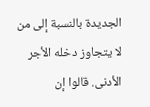الجديدة بالنسبة إلى من لا يتجاوز دخله الأجر الأدنى. قالوا إن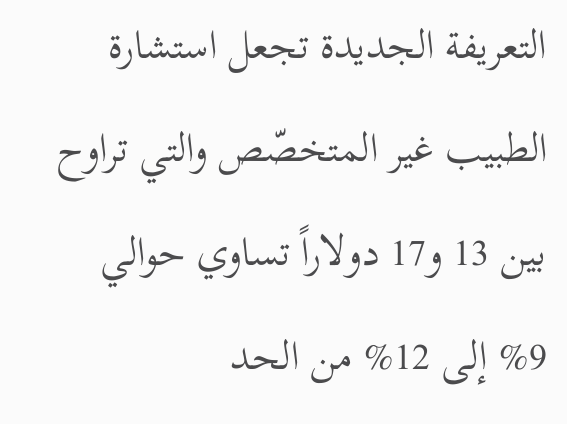التعريفة الجديدة تجعل استشارة الطبيب غير المتخصّص والتي تراوح بين 13 و17 دولاراً تساوي حوالي 9% إلى 12% من الحد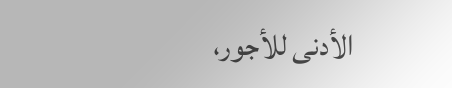الأدنى للأجور،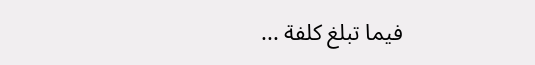فيما تبلغ كلفة ...